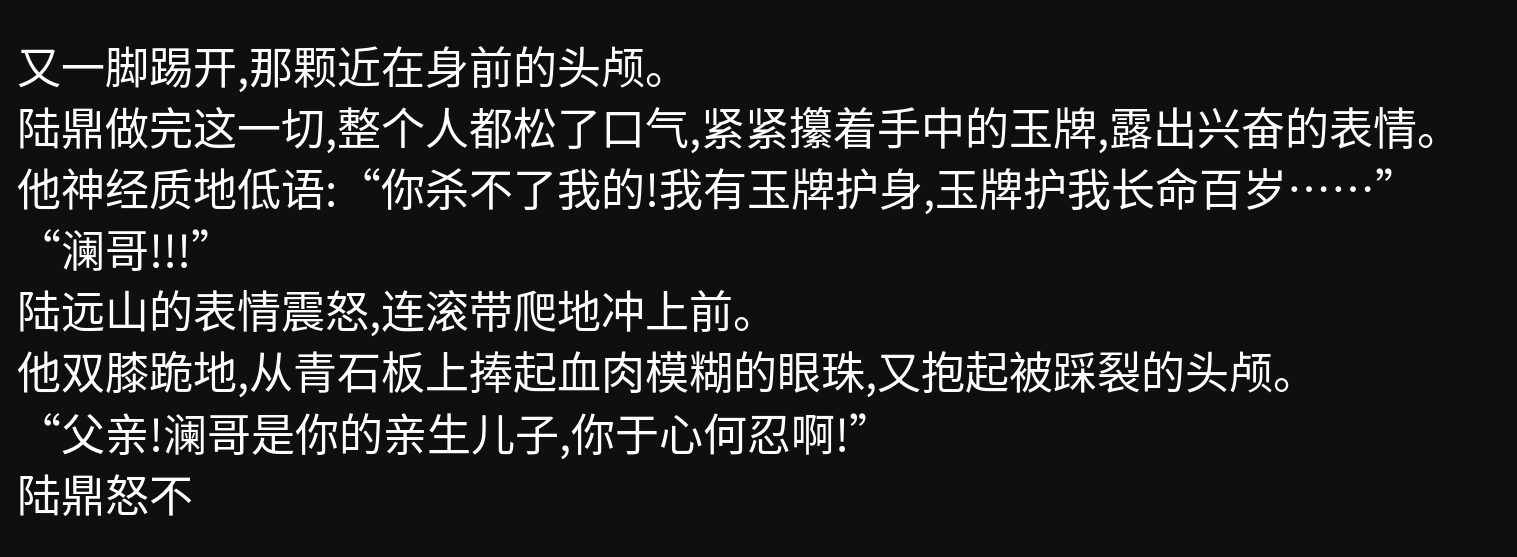又一脚踢开,那颗近在身前的头颅。
陆鼎做完这一切,整个人都松了口气,紧紧攥着手中的玉牌,露出兴奋的表情。
他神经质地低语:“你杀不了我的!我有玉牌护身,玉牌护我长命百岁……”
“澜哥!!!”
陆远山的表情震怒,连滚带爬地冲上前。
他双膝跪地,从青石板上捧起血肉模糊的眼珠,又抱起被踩裂的头颅。
“父亲!澜哥是你的亲生儿子,你于心何忍啊!”
陆鼎怒不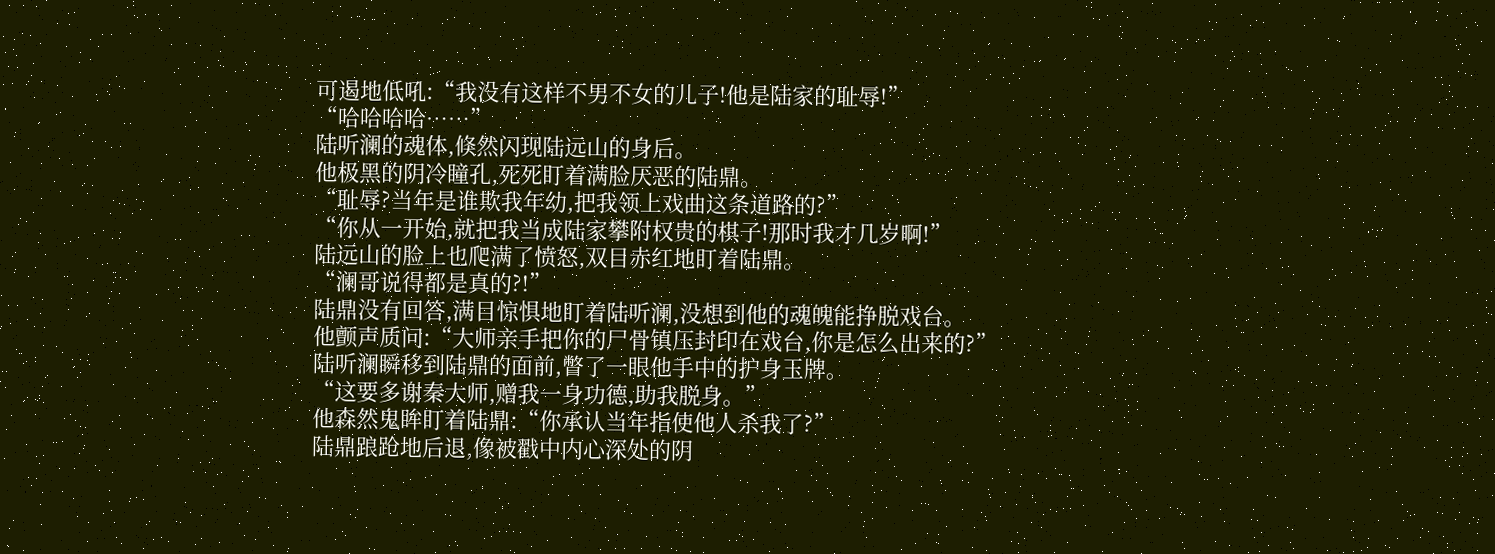可遏地低吼:“我没有这样不男不女的儿子!他是陆家的耻辱!”
“哈哈哈哈……”
陆听澜的魂体,倏然闪现陆远山的身后。
他极黑的阴冷瞳孔,死死盯着满脸厌恶的陆鼎。
“耻辱?当年是谁欺我年幼,把我领上戏曲这条道路的?”
“你从一开始,就把我当成陆家攀附权贵的棋子!那时我才几岁啊!”
陆远山的脸上也爬满了愤怒,双目赤红地盯着陆鼎。
“澜哥说得都是真的?!”
陆鼎没有回答,满目惊惧地盯着陆听澜,没想到他的魂魄能挣脱戏台。
他颤声质问:“大师亲手把你的尸骨镇压封印在戏台,你是怎么出来的?”
陆听澜瞬移到陆鼎的面前,瞥了一眼他手中的护身玉牌。
“这要多谢秦大师,赠我一身功德,助我脱身。”
他森然鬼眸盯着陆鼎:“你承认当年指使他人杀我了?”
陆鼎踉跄地后退,像被戳中内心深处的阴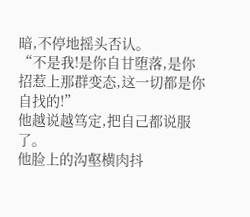暗,不停地摇头否认。
“不是我!是你自甘堕落,是你招惹上那群变态,这一切都是你自找的!”
他越说越笃定,把自己都说服了。
他脸上的沟壑横肉抖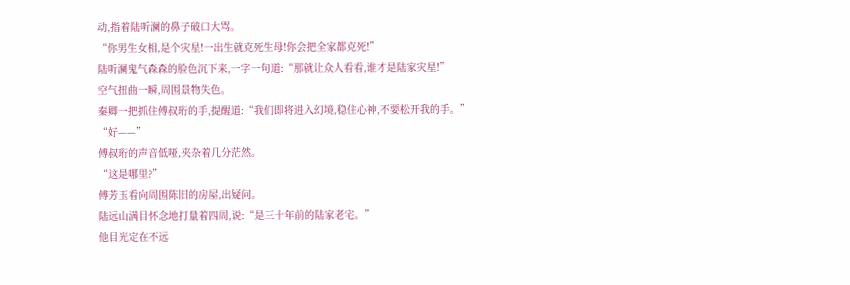动,指着陆听澜的鼻子破口大骂。
“你男生女相,是个灾星!一出生就克死生母!你会把全家都克死!”
陆听澜鬼气森森的脸色沉下来,一字一句道:“那就让众人看看,谁才是陆家灾星!”
空气扭曲一瞬,周围景物失色。
秦卿一把抓住傅叔珩的手,提醒道:“我们即将进入幻境,稳住心神,不要松开我的手。”
“好——”
傅叔珩的声音低哑,夹杂着几分茫然。
“这是哪里?”
傅芳玉看向周围陈旧的房屋,出疑问。
陆远山满目怀念地打量着四周,说:“是三十年前的陆家老宅。”
他目光定在不远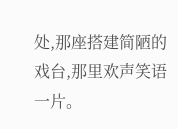处,那座搭建简陋的戏台,那里欢声笑语一片。